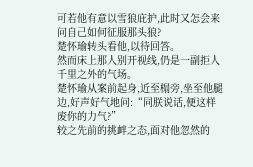可若他有意以雪狼庇护,此时又怎会来问自己如何征服那头狼?
楚怀瑜转头看他,以待回答。
然而床上那人别开视线,仍是一副拒人千里之外的气场。
楚怀瑜从案前起身,近至榻旁,坐至他腿边,好声好气地问:“同朕说话,便这样废你的力气?”
较之先前的挑衅之态,面对他忽然的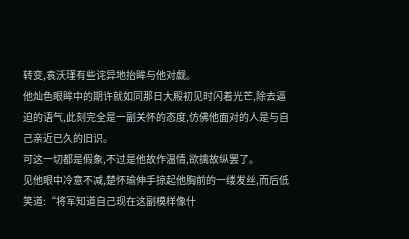转变,袁沃瑾有些诧异地抬眸与他对觑。
他灿色眼眸中的期许就如同那日大殿初见时闪着光芒,除去逼迫的语气,此刻完全是一副关怀的态度,仿佛他面对的人是与自己亲近已久的旧识。
可这一切都是假象,不过是他故作温情,欲擒故纵罢了。
见他眼中冷意不减,楚怀瑜伸手掠起他胸前的一缕发丝,而后低笑道:“将军知道自己现在这副模样像什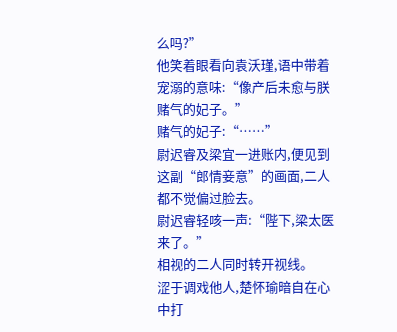么吗?”
他笑着眼看向袁沃瑾,语中带着宠溺的意味:“像产后未愈与朕赌气的妃子。”
赌气的妃子:“……”
尉迟睿及梁宜一进账内,便见到这副“郎情妾意”的画面,二人都不觉偏过脸去。
尉迟睿轻咳一声:“陛下,梁太医来了。”
相视的二人同时转开视线。
涩于调戏他人,楚怀瑜暗自在心中打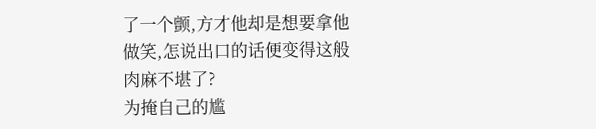了一个颤,方才他却是想要拿他做笑,怎说出口的话便变得这般肉麻不堪了?
为掩自己的尴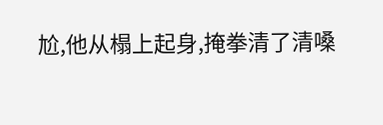尬,他从榻上起身,掩拳清了清嗓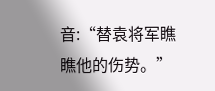音:“替袁将军瞧瞧他的伤势。”